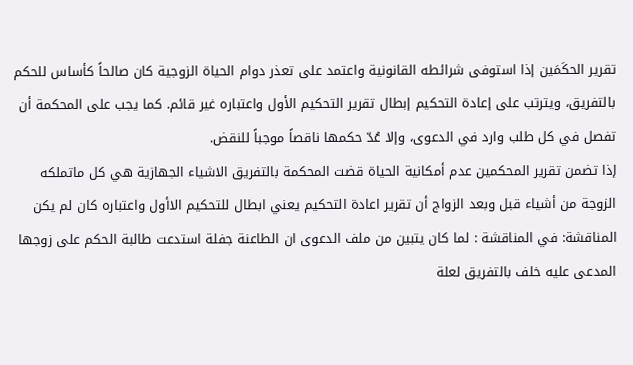تقرير الحكَمَين إذا استوفى شرائطه القانونية واعتمد على تعذر دوام الحياة الزوجية كان صالحاً كأساس للحكم بالتفريق، ويترتب على إعادة التحكيم إبطال تقرير التحكيم الأول واعتباره غير قائم. كما يجب على المحكمة أن تفصل في كل طلب وارد في الدعوى، وإلا عُدّ حكمها ناقصاً موجباً للنقض.
إذا تضمن تقرير المحكمين عدم أمكانية الحياة قضت المحكمة بالتفريق الاشياء الجهازية هي كل ماتملكه الزوجة من أشياء قبل وبعد الزواج أن تقرير اعادة التحكيم يعني ابطال للتحكيم الاأول واعتباره كان لم يكن المناقشة: في المناقشة : لما كان يتبين من ملف الدعوى ان الطاعنة جفلة استدعت طالبة الحكم على زوجها المدعى عليه خلف بالتفريق لعلة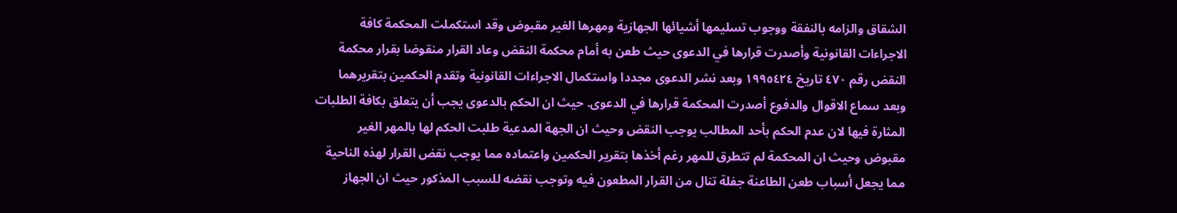الشقاق والزامه بالنفقة ووجوب تسليمها أشيائها الجهازية ومهرها الغير مقبوض وقد استكملت المحكمة كافة الاجراءات القانونية وأصدرت قرارها في الدعوى حيث طعن به أمام محكمة النقض وعاد القرار منقوضا بقرار محكمة النقض رقم ٤٧٠ تاریخ ١٩٩٥٤٢٤ وبعد نشر الدعوى مجددا واستكمال الاجراءات القانونية وتقدم الحكمين بتقريرهما وبعد سماع الاقوال والدفوع أصدرت المحكمة قرارها في الدعوى. حيث ان الحكم بالدعوى يجب أن يتعلق بكافة الطلبات المثارة فيها لان عدم الحكم بأحد المطالب يوجب النقض وحيث ان الجهة المدعية طلبت الحكم لها بالمهر الغير مقبوض وحيث ان المحكمة لم تتطرق للمهر رغم أخذها بتقرير الحكمين واعتماده مما يوجب نقض القرار لهذه الناحية مما يجعل أسباب طعن الطاعنة جفلة تنال من القرار المطعون فيه وتوجب نقضه للسبب المذكور حيث ان الجهاز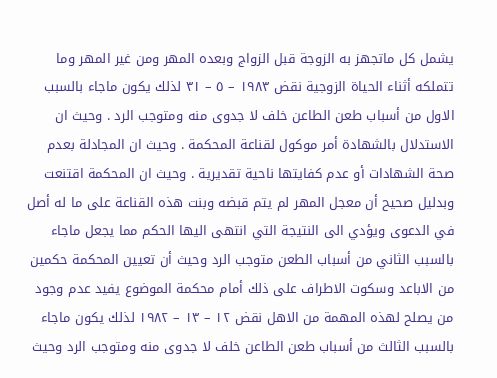يشمل كل ماتجهز به الزوجة قبل الزواج وبعده المهر ومن غير المهر وما تتملكه أثناء الحياة الزوجية نقض ۱۹۸۳ – ٥ – ٣١ لذلك يكون ماجاء بالسبب الاول من أسباب طعن الطاعن خلف لا جدوى منه ومتوجب الرد . وحيث ان الاستدلال بالشهادة أمر موكول لقناعة المحكمة . وحيث ان المجادلة بعدم صحة الشهادات أو عدم كفايتها ناحية تقديرية . وحيث ان المحكمة اقتنعت وبدليل صحيح أن معجل المهر لم يتم قبضه وبنت هذه القناعة على ما له أصل في الدعوى ويؤدي الى النتيجة التي انتهى اليها الحكم مما يجعل ماجاء بالسبب الثاني من أسباب الطعن متوجب الرد وحيث أن تعيين المحكمة حكمين من الاباعد وسكوت الاطراف على ذلك أمام محكمة الموضوع يفيد عدم وجود من يصلح لهذه المهمة من الاهل نقض ۱۲ – ۱۳ – ۱۹۸۲ لذلك يكون ماجاء بالسبب الثالث من أسباب طعن الطاعن خلف لا جدوى منه ومتوجب الرد وحيث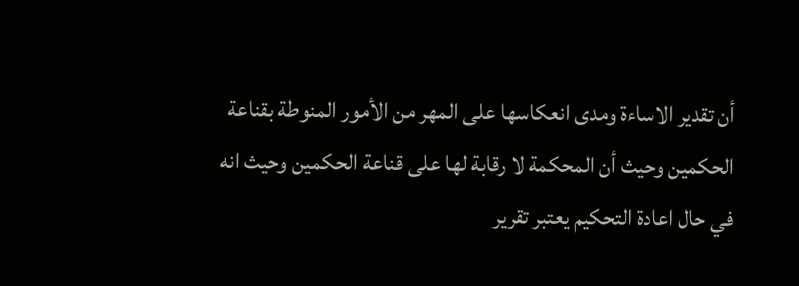أن تقدير الاساءة ومدى انعكاسها على المهر من الأمور المنوطة بقناعة الحكمين وحيث أن المحكمة لا رقابة لها على قناعة الحكمين وحيث انه في حال اعادة التحكيم يعتبر تقرير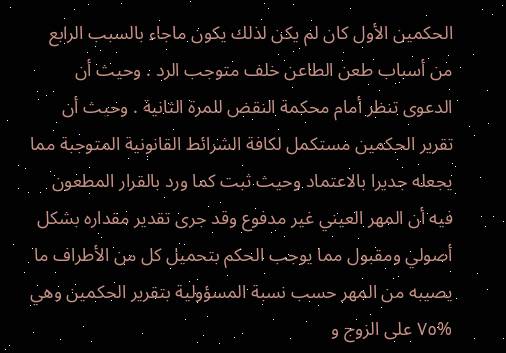الحكمين الأول كان لم يكن لذلك يكون ماجاء بالسبب الرابع من أسباب طعن الطاعن خلف متوجب الرد . وحيث أن الدعوى تنظر أمام محكمة النقض للمرة الثانية . وحيث أن تقرير الحكمين مستكمل لكافة الشرائط القانونية المتوجبة مما يجعله جديرا بالاعتماد وحيث ثبت كما ورد بالقرار المطعون فيه أن المهر العيني غير مدفوع وقد جرى تقدير مقداره بشكل أصولي ومقبول مما يوجب الحكم بتحميل كل من الأطراف ما يصيبه من المهر حسب نسبة المسؤولية بتقرير الحكمين وهي %٧٥ على الزوج و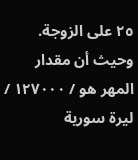٢٥ على الزوجة. وحيث أن مقدار المهر هو / ۱۲۷۰۰۰ / ليرة سورية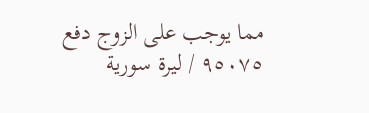مما يوجب على الزوج دفع ٩٥٠٧٥ / ليرة سورية